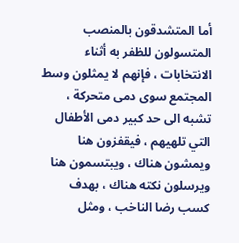أما المتشدقون بالمنصب المتسولون للظفر به أثناء الانتخابات ، فإنهم لا يمثلون وسط المجتمع سوى دمى متحركة ، تشبه الى حد كبير دمى الأطفال التي تلهيهم ، فيقفزون هنا ويمشون هناك ، ويبتسمون هنا ويرسلون نكته هناك ، بهدف كسب رضا الناخب ، ومثل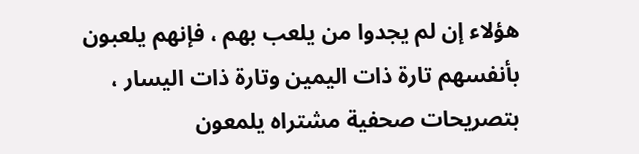هؤلاء إن لم يجدوا من يلعب بهم ، فإنهم يلعبون بأنفسهم تارة ذات اليمين وتارة ذات اليسار ، بتصريحات صحفية مشتراه يلمعون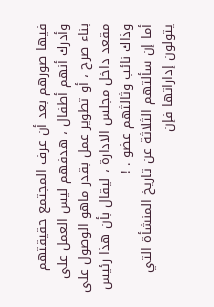فيها صورهم بعد أن عرف المجتمع حقيقتهم وأدرك أنهم أطفال ، هدفهم ليس العمل على بناء صرح ، أو تطوير عمل بقدر ماهو الوصول على مقعد داخل مجلس الادارة ، ليقال بأن هذا رئيس وذاك نائب وثالثهم عضو . !
أما إن سألتهم الثلاثة عن تاريخ المنشأة التي يتولون إداراتها فإن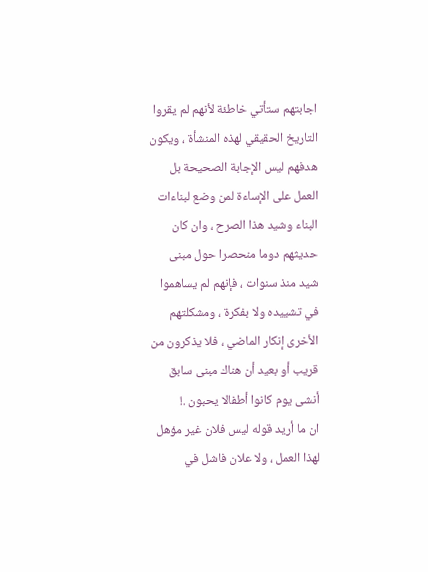اجابتهم ستأتي خاطئة لأنهم لم يقروا التاريخ الحقيقي لهذه المنشأة ، ويكون هدفهم ليس الإجابة الصحيحة بل العمل على الإساءة لمن وضع لبناءات البناء وشيد هذا الصرح ، وان كان حديثهم دوما منحصرا حول مبنى شيد منذ سنوات ، فإنهم لم يساهموا في تشييده ولا بفكرة ، ومشكلتهم الأخرى إنكار الماضي ، فلا يذكرون من قريب أو بعيد أن هناك مبنى سابق أنشى يوم كانوا أطفالا يحبون .!
ان ما أريد قوله ليس فلان غير مؤهل لهذا العمل ، ولا علان فاشل في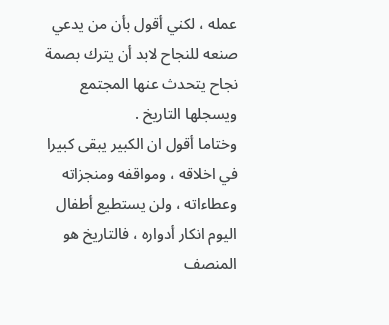عمله ، لكني أقول بأن من يدعي صنعه للنجاح لابد أن يترك بصمة نجاح يتحدث عنها المجتمع ويسجلها التاريخ .
وختاما أقول ان الكبير يبقى كبيرا في اخلاقه ، ومواقفه ومنجزاته وعطاءاته ، ولن يستطيع أطفال اليوم انكار أدواره ، فالتاريخ هو المنصف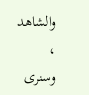والشاهد ، وسنرى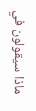ماذا سيقولون في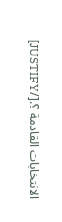الانتخابات القادمة ؟.[/JUSTIFY]